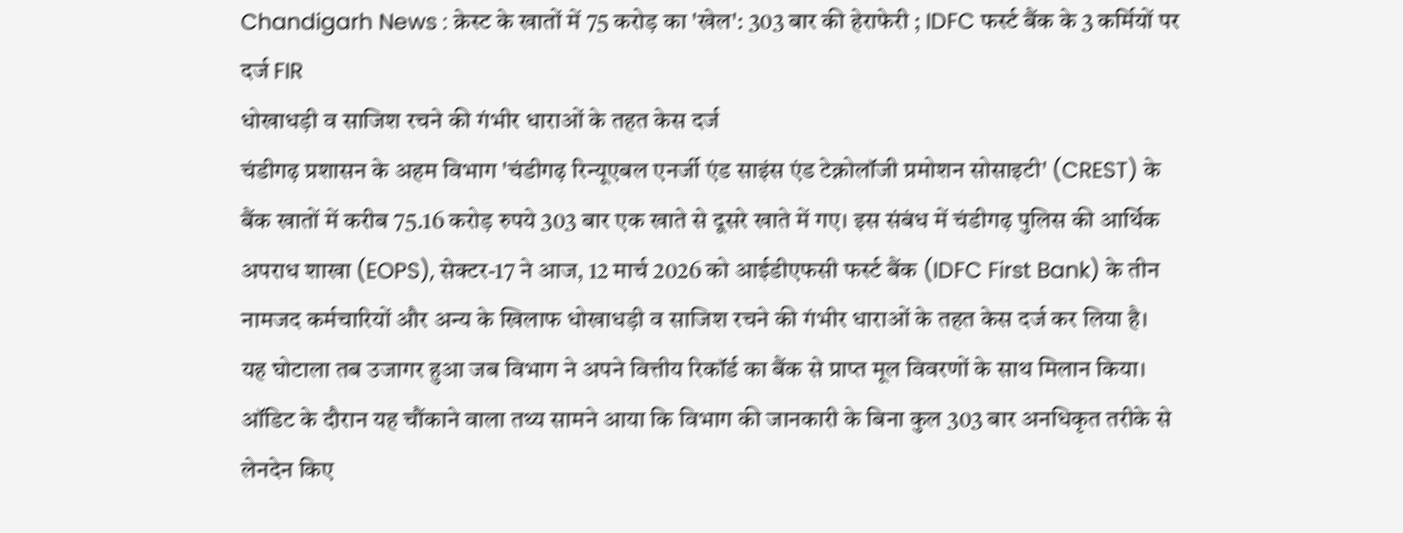Chandigarh News : क्रेस्ट के खातों में 75 करोड़ का 'खेल': 303 बार की हेराफेरी ; IDFC फर्स्ट बैंक के 3 कर्मियों पर दर्ज FIR
धोखाधड़ी व साजिश रचने की गंभीर धाराओं के तहत केस दर्ज
चंडीगढ़ प्रशासन के अहम विभाग 'चंडीगढ़ रिन्यूएबल एनर्जी एंड साइंस एंड टेक्नोलॉजी प्रमोशन सोसाइटी' (CREST) के बैंक खातों में करीब 75.16 करोड़ रुपये 303 बार एक खाते से दूसरे खाते में गए। इस संबंध में चंडीगढ़ पुलिस की आर्थिक अपराध शाखा (EOPS), सेक्टर-17 ने आज, 12 मार्च 2026 को आईडीएफसी फर्स्ट बैंक (IDFC First Bank) के तीन नामजद कर्मचारियों और अन्य के खिलाफ धोखाधड़ी व साजिश रचने की गंभीर धाराओं के तहत केस दर्ज कर लिया है।
यह घोटाला तब उजागर हुआ जब विभाग ने अपने वित्तीय रिकॉर्ड का बैंक से प्राप्त मूल विवरणों के साथ मिलान किया। ऑडिट के दौरान यह चौंकाने वाला तथ्य सामने आया कि विभाग की जानकारी के बिना कुल 303 बार अनधिकृत तरीके से लेनदेन किए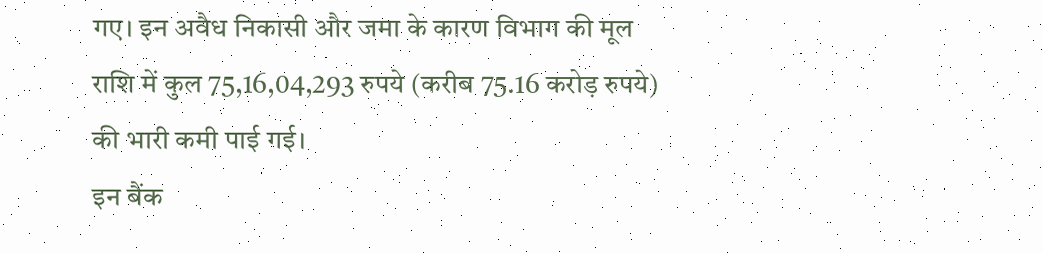गए। इन अवैध निकासी और जमा के कारण विभाग की मूल राशि में कुल 75,16,04,293 रुपये (करीब 75.16 करोड़ रुपये) की भारी कमी पाई गई।
इन बैंक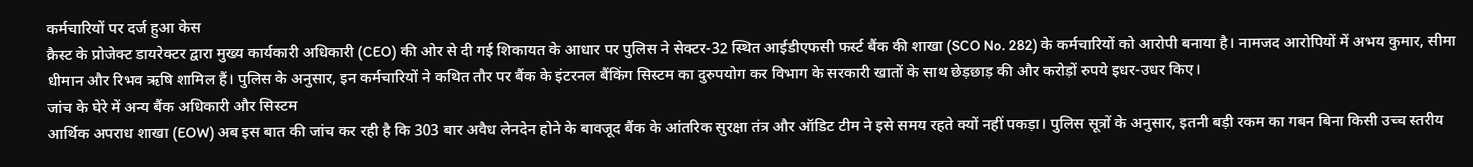कर्मचारियों पर दर्ज हुआ केस
क्रैस्ट के प्रोजेक्ट डायरेक्टर द्वारा मुख्य कार्यकारी अधिकारी (CEO) की ओर से दी गई शिकायत के आधार पर पुलिस ने सेक्टर-32 स्थित आईडीएफसी फर्स्ट बैंक की शाखा (SCO No. 282) के कर्मचारियों को आरोपी बनाया है। नामजद आरोपियों में अभय कुमार, सीमा धीमान और रिभव ऋषि शामिल हैं। पुलिस के अनुसार, इन कर्मचारियों ने कथित तौर पर बैंक के इंटरनल बैंकिंग सिस्टम का दुरुपयोग कर विभाग के सरकारी खातों के साथ छेड़छाड़ की और करोड़ों रुपये इधर-उधर किए।
जांच के घेरे में अन्य बैंक अधिकारी और सिस्टम
आर्थिक अपराध शाखा (EOW) अब इस बात की जांच कर रही है कि 303 बार अवैध लेनदेन होने के बावजूद बैंक के आंतरिक सुरक्षा तंत्र और ऑडिट टीम ने इसे समय रहते क्यों नहीं पकड़ा। पुलिस सूत्रों के अनुसार, इतनी बड़ी रकम का गबन बिना किसी उच्च स्तरीय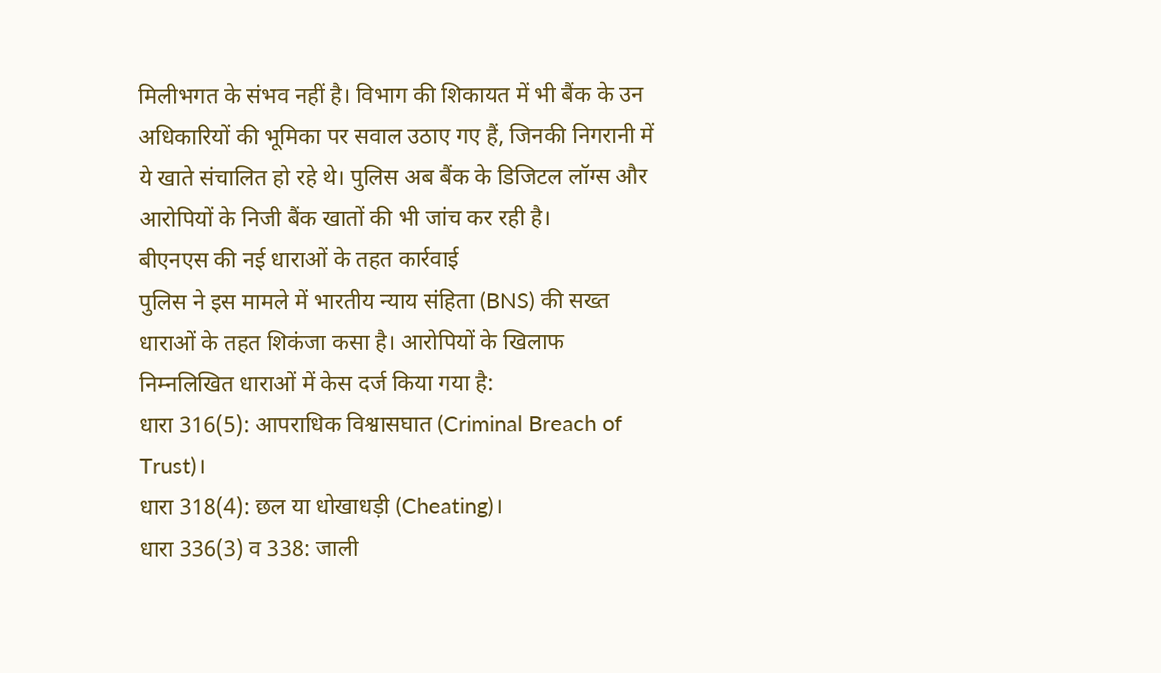मिलीभगत के संभव नहीं है। विभाग की शिकायत में भी बैंक के उन अधिकारियों की भूमिका पर सवाल उठाए गए हैं, जिनकी निगरानी में ये खाते संचालित हो रहे थे। पुलिस अब बैंक के डिजिटल लॉग्स और आरोपियों के निजी बैंक खातों की भी जांच कर रही है।
बीएनएस की नई धाराओं के तहत कार्रवाई
पुलिस ने इस मामले में भारतीय न्याय संहिता (BNS) की सख्त धाराओं के तहत शिकंजा कसा है। आरोपियों के खिलाफ निम्नलिखित धाराओं में केस दर्ज किया गया है:
धारा 316(5): आपराधिक विश्वासघात (Criminal Breach of Trust)।
धारा 318(4): छल या धोखाधड़ी (Cheating)।
धारा 336(3) व 338: जाली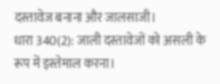दस्तावेज बनाना और जालसाजी।
धारा 340(2): जाली दस्तावेजों को असली के रूप में इस्तेमाल करना।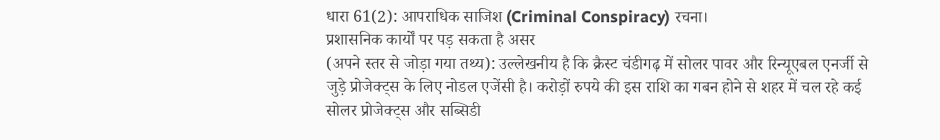धारा 61(2): आपराधिक साजिश (Criminal Conspiracy) रचना।
प्रशासनिक कार्यों पर पड़ सकता है असर
(अपने स्तर से जोड़ा गया तथ्य): उल्लेखनीय है कि क्रैस्ट चंडीगढ़ में सोलर पावर और रिन्यूएबल एनर्जी से जुड़े प्रोजेक्ट्स के लिए नोडल एजेंसी है। करोड़ों रुपये की इस राशि का गबन होने से शहर में चल रहे कई सोलर प्रोजेक्ट्स और सब्सिडी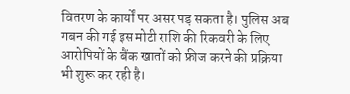वितरण के कार्यों पर असर पड़ सकता है। पुलिस अब गबन की गई इस मोटी राशि की रिकवरी के लिए आरोपियों के बैंक खातों को फ्रीज करने की प्रक्रिया भी शुरू कर रही है।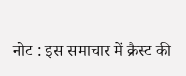नोट : इस समाचार में क्रैस्ट की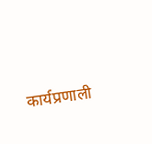कार्यप्रणाली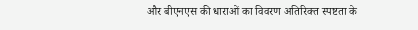और बीएनएस की धाराओं का विवरण अतिरिक्त स्पष्टता के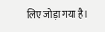लिए जोड़ा गया है।